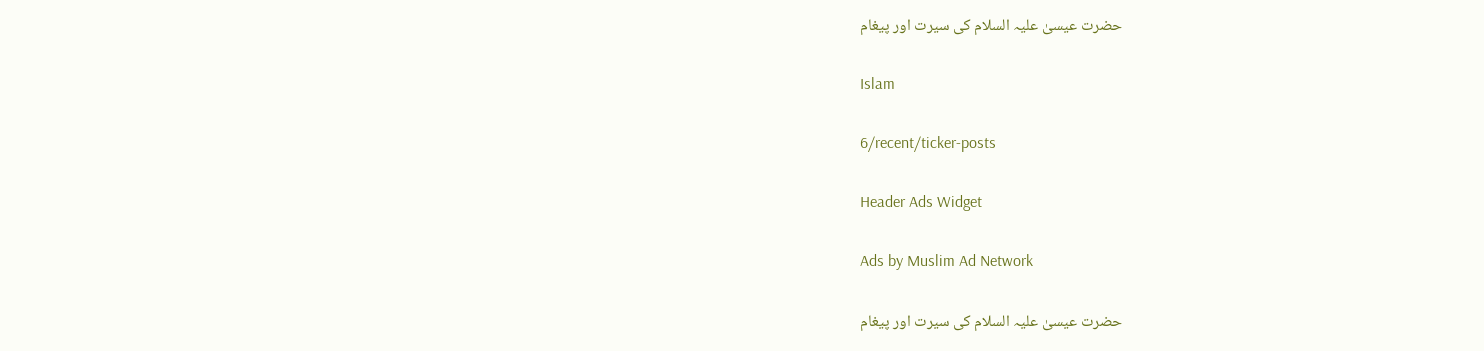حضرت عیسیٰ علیہ السلام کی سیرت اور پیغام

Islam

6/recent/ticker-posts

Header Ads Widget

Ads by Muslim Ad Network

حضرت عیسیٰ علیہ السلام کی سیرت اور پیغام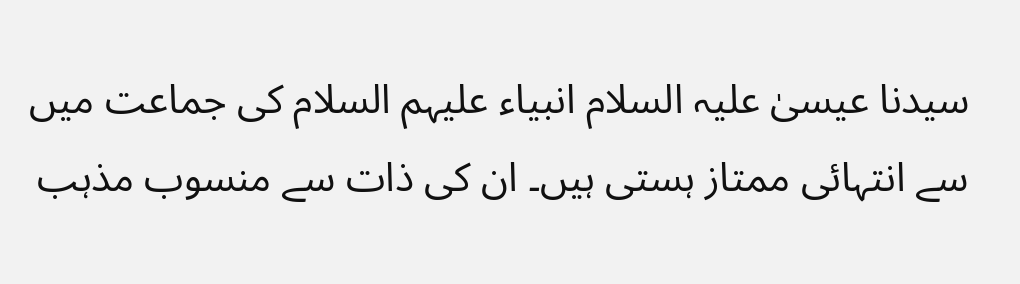سیدنا عیسیٰ علیہ السلام انبیاء علیہم السلام کی جماعت میں سے انتہائی ممتاز ہستی ہیں۔ ان کی ذات سے منسوب مذہب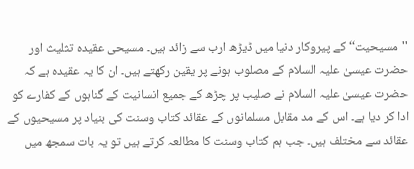''مسیحیت‘‘ کے پیروکار دنیا میں ڈیڑھ ارب سے زائد ہیں۔ مسیحی عقیدہ تثلیث اور حضرت عیسیٰ علیہ السلام کے مصلوب ہونے پر یقین رکھتے ہیں۔ ان کا یہ عقیدہ ہے کہ حضرت عیسیٰ علیہ السلام نے صلیب پر چڑھ کے جمیع انسانیت کے گناہوں کے کفارے کو ادا کر دیا ہے۔ اس کے مد مقابل مسلمانوں کے عقائد کتاب وسنت کی بنیاد پر مسیحیوں کے عقائد سے مختلف ہیں۔ جب ہم کتاب وسنت کا مطالعہ کرتے ہیں تو یہ بات سمجھ میں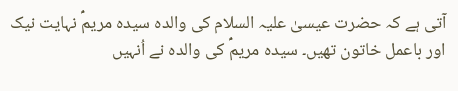آتی ہے کہ حضرت عیسیٰ علیہ السلام کی والدہ سیدہ مریمؑ نہایت نیک اور باعمل خاتون تھیں۔ سیدہ مریمؑ کی والدہ نے اُنہیں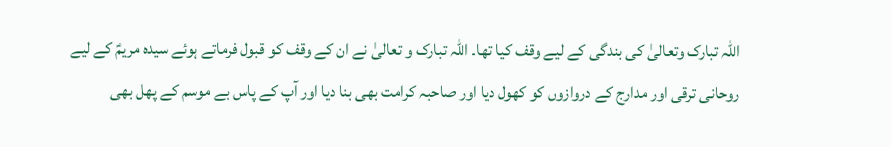اللہ تبارک وتعالیٰ کی بندگی کے لیے وقف کیا تھا۔ اللہ تبارک و تعالیٰ نے ان کے وقف کو قبول فرماتے ہوئے سیدہ مریمؑ کے لیے روحانی ترقی اور مدارج کے دروازوں کو کھول دیا اور صاحبہ کرامت بھی بنا دیا اور آپ کے پاس بے موسم کے پھل بھی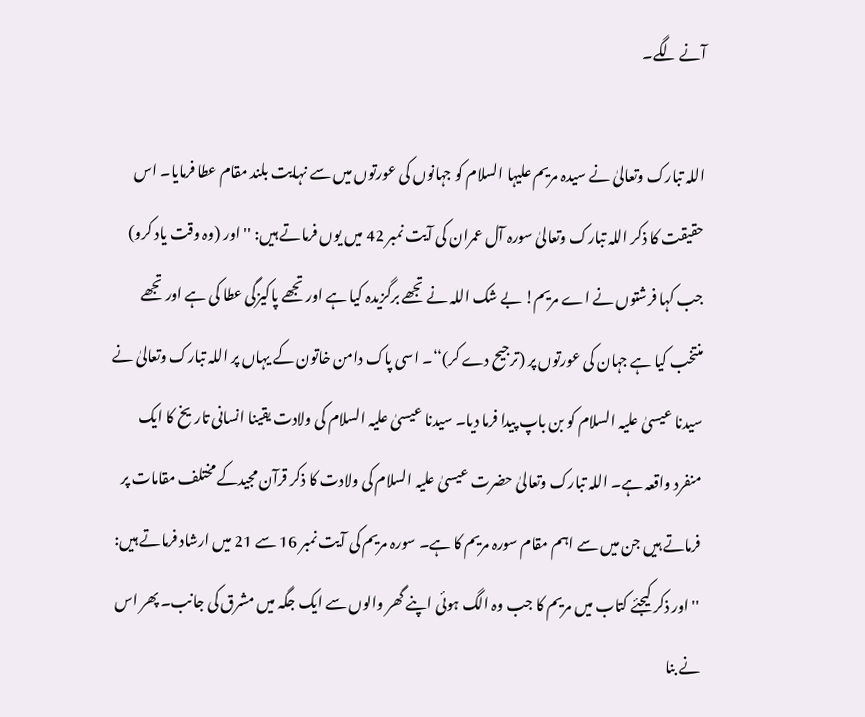آنے لگے۔

اللہ تبارک وتعالیٰ نے سیدہ مریم علیہا السلام کو جہانوں کی عورتوں میں سے نہایت بلند مقام عطا فرمایا۔ اس حقیقت کا ذکر اللہ تبارک وتعالیٰ سورہ آل عمران کی آیت نمبر 42 میں یوں فرماتے ہیں: ''اور (وہ وقت یاد کرو) جب کہا فرشتوں نے اے مریم! بے شک اللہ نے تجھے برگزیدہ کیا ہے اور تجھے پاکیزگی عطا کی ہے اور تجھے منتخب کیا ہے جہان کی عورتوں پر (ترجیح دے کر)‘‘۔ اسی پاک دامن خاتون کے یہاں پر اللہ تبارک وتعالیٰ نے سیدنا عیسیٰ علیہ السلام کو بن باپ پیدا فرما دیا۔ سیدنا عیسیٰ علیہ السلام کی ولادت یقینا انسانی تاریخ کا ایک منفرد واقعہ ہے۔ اللہ تبارک وتعالیٰ حضرت عیسیٰ علیہ السلام کی ولادت کا ذکر قرآن مجیدکے مختلف مقامات پر فرماتے ہیں جن میں سے اہم مقام سورہ مریم کا ہے۔ سورہ مریم کی آیت نمبر 16 سے 21 میں ارشاد فرماتے ہیں: '' اور ذکر کیجئے کتاب میں مریم کا جب وہ الگ ہوئی اپنے گھر والوں سے ایک جگہ میں مشرق کی جانب۔ پھر اس نے بنا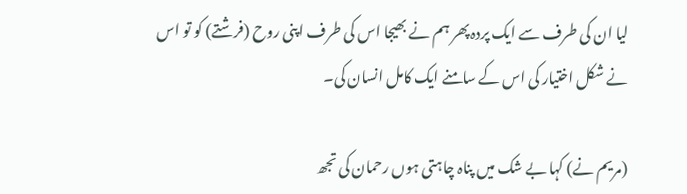لیا ان کی طرف سے ایک پردہ پھر ہم نے بھیجا اس کی طرف اپنی روح (فرشتے) کو تو اس نے شکل اختیار کی اس کے سامنے ایک کامل انسان کی۔

(مریم نے) کہا بے شک میں پناہ چاہتی ہوں رحمان کی تجھ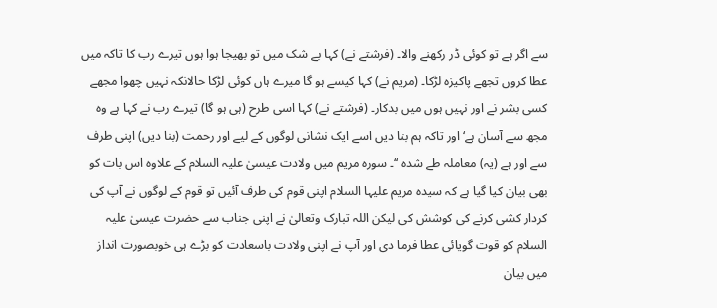سے اگر ہے تو کوئی ڈر رکھنے والا۔ (فرشتے نے) کہا بے شک میں تو بھیجا ہوا ہوں تیرے رب کا تاکہ میں عطا کروں تجھے پاکیزہ لڑکا۔ (مریم نے) کہا کیسے ہو گا میرے ہاں کوئی لڑکا حالانکہ نہیں چھوا مجھے کسی بشر نے اور نہیں ہوں میں بدکار۔ (فرشتے نے) کہا اسی طرح (ہی ہو گا) تیرے رب نے کہا ہے وہ مجھ سے آسان ہے‘ اور تاکہ ہم بنا دیں اسے ایک نشانی لوگوں کے لیے اور رحمت (بنا دیں) اپنی طرف سے اور ہے (یہ) معاملہ طے شدہ ‘‘۔ سورہ مریم میں ولادت عیسیٰ علیہ السلام کے علاوہ اس بات کو بھی بیان کیا گیا ہے کہ سیدہ مریم علیہا السلام اپنی قوم کی طرف آئیں تو قوم کے لوگوں نے آپ کی کردار کشی کرنے کی کوشش کی لیکن اللہ تبارک وتعالیٰ نے اپنی جناب سے حضرت عیسیٰ علیہ السلام کو قوت گویائی عطا فرما دی اور آپ نے اپنی ولادت باسعادت کو بڑے ہی خوبصورت انداز میں بیان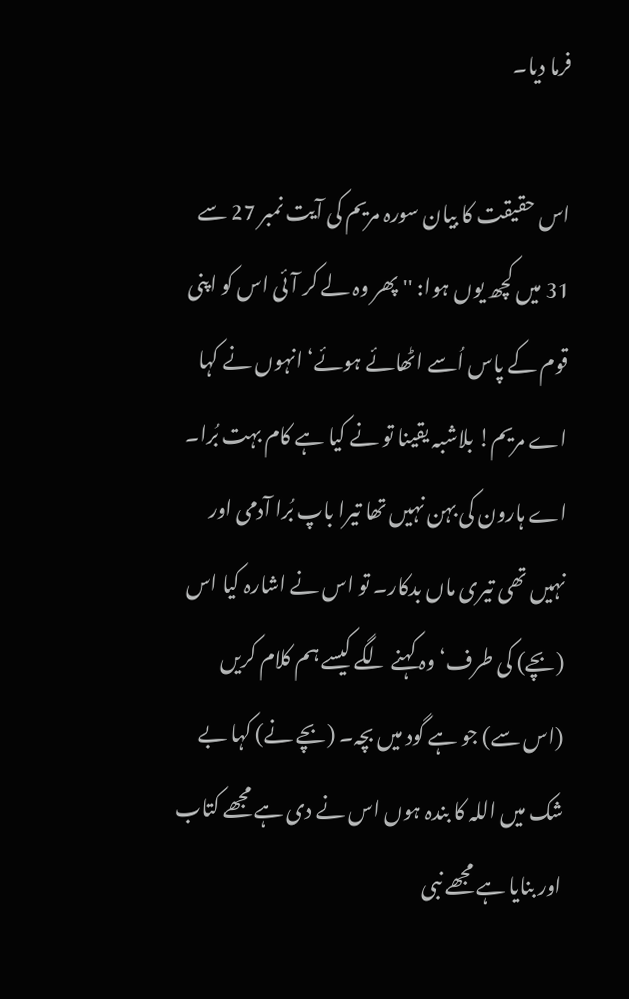فرما دیا۔

اس حقیقت کا بیان سورہ مریم کی آیت نمبر 27 سے 31 میں کچھ یوں ہوا: ''پھر وہ لے کر آئی اس کو اپنی قوم کے پاس اُسے اٹھائے ہوئے‘ انہوں نے کہا اے مریم! بلاشبہ یقینا تو نے کیا ہے کام بہت بُرا۔ اے ہارون کی بہن نہیں تھا تیرا باپ بُرا آدمی اور نہیں تھی تیری ماں بدکار۔ تو اس نے اشارہ کیا اس (بچے) کی طرف‘ وہ کہنے لگے کیسے ہم کلام کریں (اس سے) جو ہے گود میں بچہ۔ (بچے نے) کہا بے شک میں اللہ کا بندہ ہوں اس نے دی ہے مجھے کتاب اور بنایا ہے مجھے نبی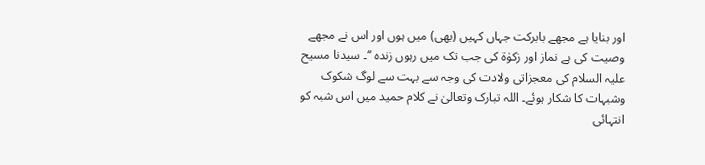اور بنایا ہے مجھے بابرکت جہاں کہیں (بھی) میں ہوں اور اس نے مجھے وصیت کی ہے نماز اور زکوٰۃ کی جب تک میں رہوں زندہ ‘‘۔ سیدنا مسیح علیہ السلام کی معجزاتی ولادت کی وجہ سے بہت سے لوگ شکوک وشبہات کا شکار ہوئے۔ اللہ تبارک وتعالیٰ نے کلام حمید میں اس شبہ کو انتہائی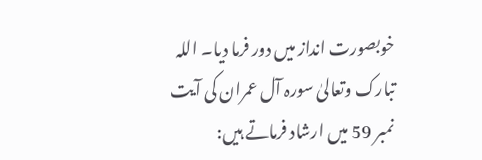خوبصورت انداز میں دور فرما دیا۔ اللہ تبارک وتعالیٰ سورہ آل عمران کی آیت نمبر 59 میں ارشاد فرماتے ہیں: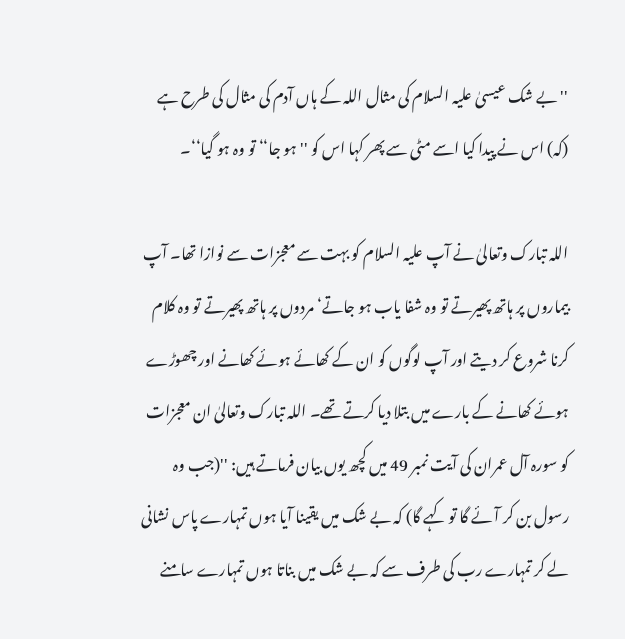''بے شک عیسیٰ علیہ السلام کی مثال اللہ کے ہاں آدم کی مثال کی طرح ہے (کہ) اس نے پیدا کیا اسے مٹی سے پھر کہا اس کو ''ہو جا‘‘ تو وہ ہو گیا‘‘۔

اللہ تبارک وتعالیٰ نے آپ علیہ السلام کو بہت سے معجزات سے نوازا تھا۔ آپ بیماروں پر ہاتھ پھیرتے تو وہ شفا یاب ہو جاتے‘ مردوں پر ہاتھ پھیرتے تو وہ کلام کرنا شروع کر دیتے اور آپ لوگوں کو ان کے کھائے ہوئے کھانے اور چھوڑے ہوئے کھانے کے بارے میں بتلا دیا کرتے تھے۔ اللہ تبارک وتعالیٰ ان معجزات کو سورہ آل عمران کی آیت نمبر 49 میں کچھ یوں بیان فرماتے ہیں: ''(جب وہ رسول بن کر آئے گا تو کہے گا) کہ بے شک میں یقینا آیا ہوں تمہارے پاس نشانی لے کر تمہارے رب کی طرف سے کہ بے شک میں بناتا ہوں تمہارے سامنے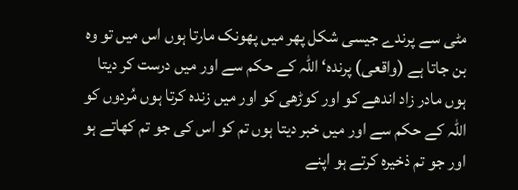مٹی سے پرندے جیسی شکل پھر میں پھونک مارتا ہوں اس میں تو وہ بن جاتا ہے (واقعی) پرندہ‘ اللہ کے حکم سے اور میں درست کر دیتا ہوں مادر زاد اندھے کو اور کوڑھی کو اور میں زندہ کرتا ہوں مُردوں کو اللہ کے حکم سے اور میں خبر دیتا ہوں تم کو اس کی جو تم کھاتے ہو اور جو تم ذخیرہ کرتے ہو اپنے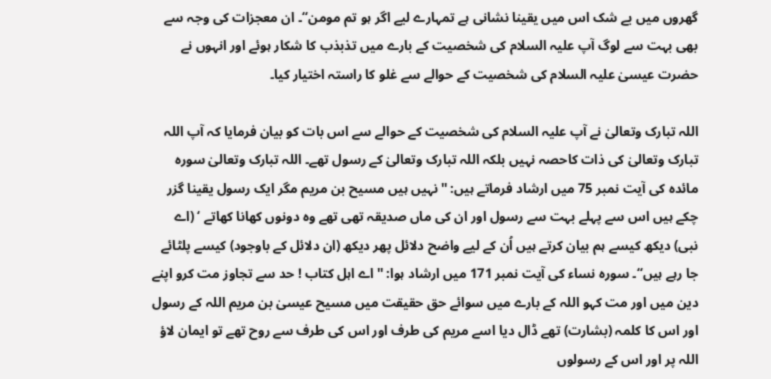گھروں میں بے شک اس میں یقینا نشانی ہے تمہارے لیے اگر ہو تم مومن‘‘۔ ان معجزات کی وجہ سے بھی بہت سے لوگ آپ علیہ السلام کی شخصیت کے بارے میں تذبذب کا شکار ہوئے اور انہوں نے حضرت عیسیٰ علیہ السلام کی شخصیت کے حوالے سے غلو کا راستہ اختیار کیا۔

اللہ تبارک وتعالیٰ نے آپ علیہ السلام کی شخصیت کے حوالے سے اس بات کو بیان فرمایا کہ آپ اللہ تبارک وتعالیٰ کی ذات کاحصہ نہیں بلکہ اللہ تبارک وتعالیٰ کے رسول تھے۔ اللہ تبارک وتعالیٰ سورہ مائدہ کی آیت نمبر 75 میں ارشاد فرماتے ہیں: ''نہیں ہیں مسیح بن مریم مگر ایک رسول یقینا گزر چکے ہیں اس سے پہلے بہت سے رسول اور ان کی ماں صدیقہ تھی تھے وہ دونوں کھانا کھاتے ‘ (اے نبی) دیکھ کیسے ہم بیان کرتے ہیں اُن کے لیے واضح دلائل پھر دیکھ (ان دلائل کے باوجود) کیسے پلٹائے جا رہے ہیں‘‘۔ سورہ نساء کی آیت نمبر 171 میں ارشاد ہوا: ''اے اہل کتاب ! حد سے تجاوز مت کرو اپنے دین میں اور مت کہو اللہ کے بارے میں سوائے حق حقیقت میں مسیح عیسیٰ بن مریم اللہ کے رسول اور اس کا کلمہ (بشارت) تھے ڈال دیا اسے مریم کی طرف اور اس کی طرف سے روح تھے تو ایمان لاؤ اللہ پر اور اس کے رسولوں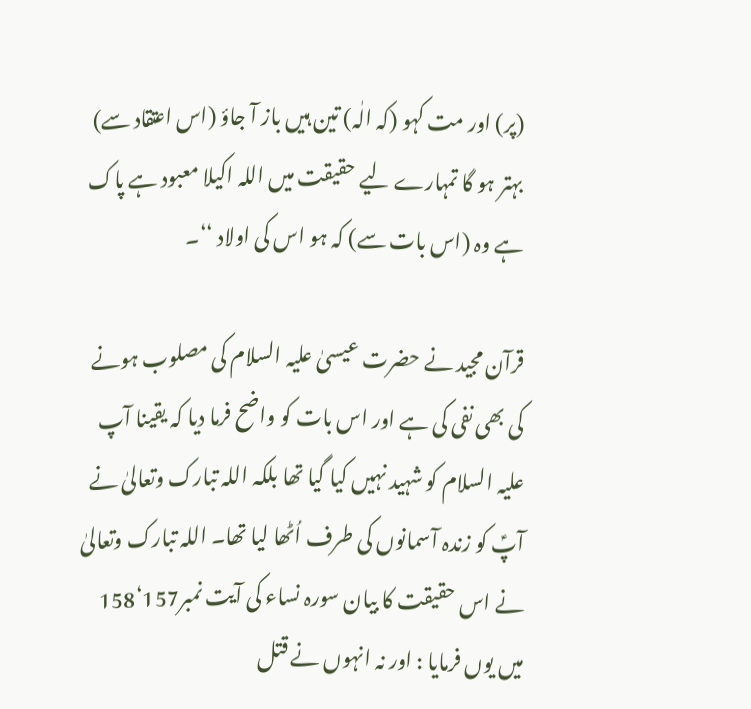(پر) اور مت کہو (کہ الٰہ) تین ہیں باز آ جاؤ (اس اعتقاد سے) بہتر ہو گا تمہارے لیے حقیقت میں اللہ اکیلا معبود ہے پاک ہے وہ (اس بات سے) کہ ہو اس کی اولاد ‘‘۔

قرآن مجید نے حضرت عیسیٰ علیہ السلام کی مصلوب ہونے کی بھی نفی کی ہے اور اس بات کو واضح فرما دیا کہ یقینا آپ علیہ السلام کو شہید نہیں کیا گیا تھا بلکہ اللہ تبارک وتعالیٰ نے آپؑ کو زندہ آسمانوں کی طرف اُٹھا لیا تھا۔ اللہ تبارک وتعالیٰ نے اس حقیقت کا بیان سورہ نساء کی آیت نمبر157‘158 میں یوں فرمایا : اور نہ انہوں نے قتل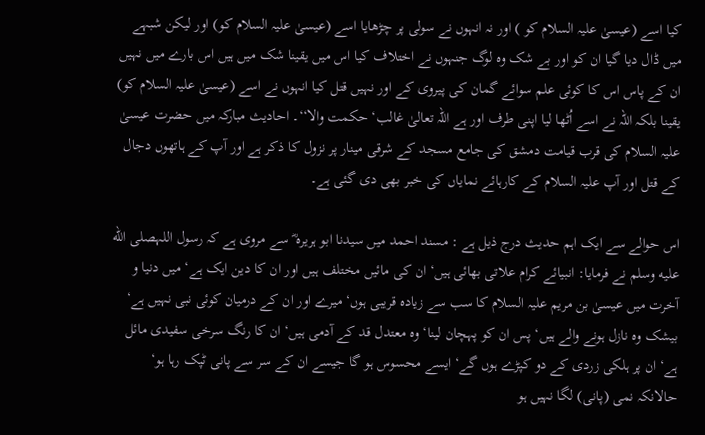کیا اسے (عیسیٰ علیہ السلام کو ) اور نہ انہوں نے سولی پر چڑھایا اسے (عیسیٰ علیہ السلام کو) اور لیکن شبہے میں ڈال دیا گیا ان کو اور بے شک وہ لوگ جنہوں نے اختلاف کیا اس میں یقینا شک میں ہیں اس بارے میں نہیں ان کے پاس اس کا کوئی علم سوائے گمان کی پیروی کے اور نہیں قتل کیا انہوں نے اسے (عیسیٰ علیہ السلام کو) یقینا بلکہ اللہ نے اسے اُٹھا لیا اپنی طرف اور ہے اللہ تعالیٰ غالب‘ حکمت والا‘‘۔ احادیث مبارکہ میں حضرت عیسیٰ علیہ السلام کی قرب قیامت دمشق کی جامع مسجد کے شرقی مینار پر نزول کا ذکر ہے اور آپ کے ہاتھوں دجال کے قتل اور آپ علیہ السلام کے کارہائے نمایاں کی خبر بھی دی گئی ہے۔

اس حوالے سے ایک اہم حدیث درج ذیل ہے : مسند احمد میں سیدنا ابو ہریرہ ؓ سے مروی ہے کہ رسول اللہصلى الله عليه وسلم نے فرمایا: انبیائے کرام علاتی بھائی ہیں‘ ان کی مائیں مختلف ہیں اور ان کا دین ایک ہے‘ میں دنیا و آخرت میں عیسیٰ بن مریم علیہ السلام کا سب سے زیادہ قریبی ہوں‘ میرے اور ان کے درمیان کوئی نبی نہیں ہے‘ بیشک وہ نازل ہونے والے ہیں‘ پس ان کو پہچان لینا‘ وہ معتدل قد کے آدمی ہیں‘ ان کا رنگ سرخی سفیدی مائل ہے‘ ان پر ہلکی زردی کے دو کپڑے ہوں گے‘ ایسے محسوس ہو گا جیسے ان کے سر سے پانی ٹپک رہا ہو‘ حالانکہ نمی (پانی) لگا نہیں ہو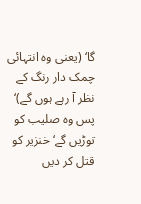گا‘ (یعنی وہ انتہائی چمک دار رنگ کے نظر آ رہے ہوں گے)‘ پس وہ صلیب کو توڑیں گے‘ خنزیر کو قتل کر دیں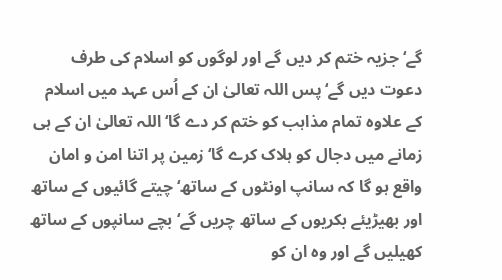گے‘ جزیہ ختم کر دیں گے اور لوگوں کو اسلام کی طرف دعوت دیں گے‘ پس اللہ تعالیٰ ان کے اُس عہد میں اسلام کے علاوہ تمام مذاہب کو ختم کر دے گا‘ اللہ تعالیٰ ان کے ہی زمانے میں دجال کو ہلاک کرے گا‘ زمین پر اتنا امن و امان واقع ہو گا کہ سانپ اونٹوں کے ساتھ‘ چیتے گائیوں کے ساتھ اور بھیڑیئے بکریوں کے ساتھ چریں گے‘ بچے سانپوں کے ساتھ کھیلیں گے اور وہ ان کو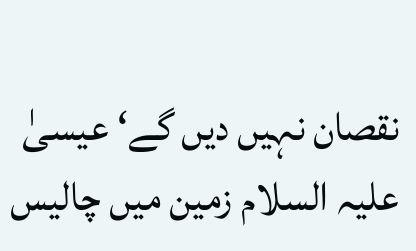نقصان نہیں دیں گے‘ عیسیٰ علیہ السلام زمین میں چالیس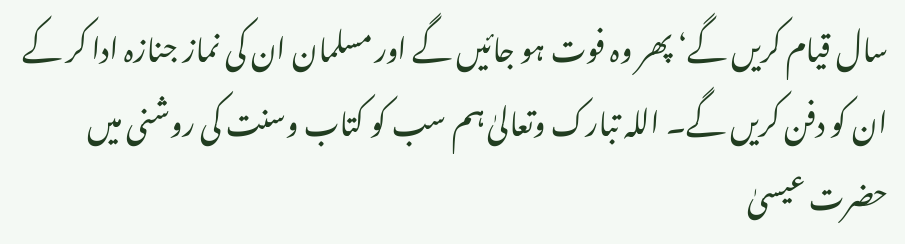سال قیام کریں گے‘ پھر وہ فوت ہو جائیں گے اور مسلمان ان کی نماز جنازہ ادا کر کے ان کو دفن کریں گے۔ اللہ تبارک وتعالیٰ ہم سب کو کتاب وسنت کی روشنی میں حضرت عیسیٰ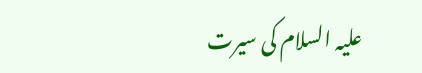علیہ السلام کی سیرت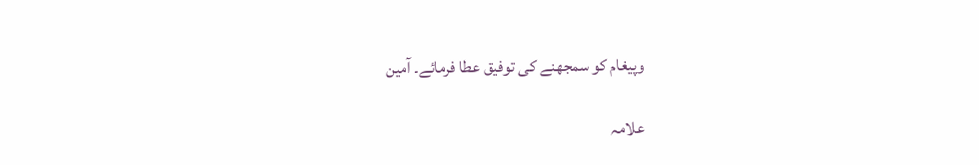وپیغام کو سمجھنے کی توفیق عطا فرمائے۔ آمین

علامہ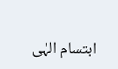ابتسام الہٰی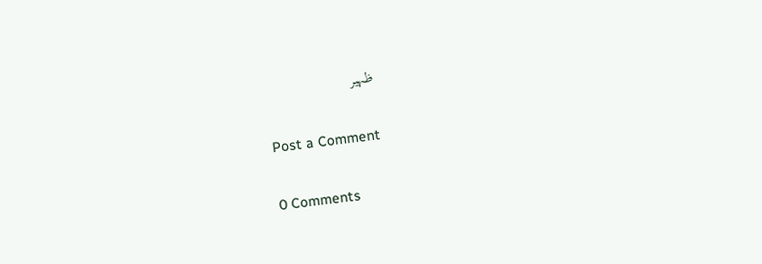ظہیر

Post a Comment

0 Comments